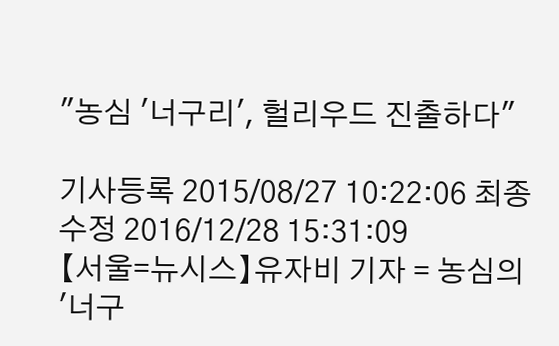"농심 '너구리', 헐리우드 진출하다"

기사등록 2015/08/27 10:22:06 최종수정 2016/12/28 15:31:09
【서울=뉴시스】유자비 기자 = 농심의 '너구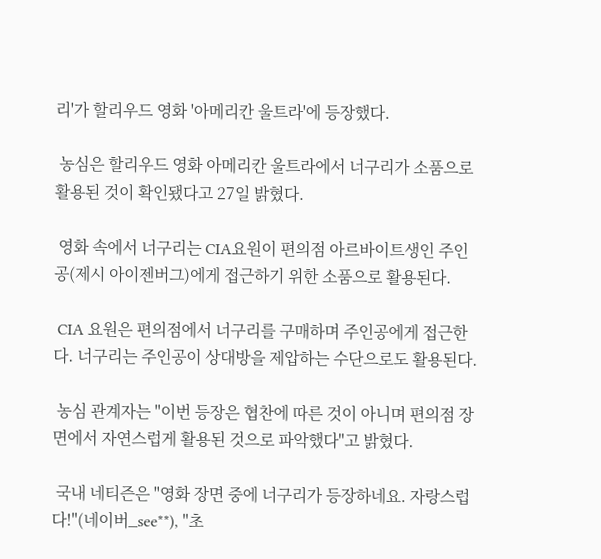리'가 할리우드 영화 '아메리칸 울트라'에 등장했다.

 농심은 할리우드 영화 아메리칸 울트라에서 너구리가 소품으로 활용된 것이 확인됐다고 27일 밝혔다.

 영화 속에서 너구리는 CIA요원이 편의점 아르바이트생인 주인공(제시 아이젠버그)에게 접근하기 위한 소품으로 활용된다.

 CIA 요원은 편의점에서 너구리를 구매하며 주인공에게 접근한다. 너구리는 주인공이 상대방을 제압하는 수단으로도 활용된다.

 농심 관계자는 "이번 등장은 협찬에 따른 것이 아니며 편의점 장면에서 자연스럽게 활용된 것으로 파악했다"고 밝혔다.

 국내 네티즌은 "영화 장면 중에 너구리가 등장하네요. 자랑스럽다!"(네이버_see**), "초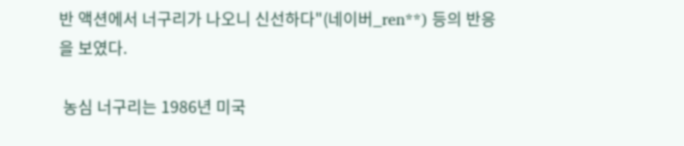반 액션에서 너구리가 나오니 신선하다"(네이버_ren**) 등의 반응을 보였다.

 농심 너구리는 1986년 미국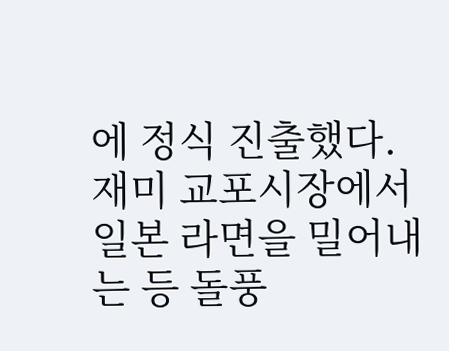에 정식 진출했다. 재미 교포시장에서 일본 라면을 밀어내는 등 돌풍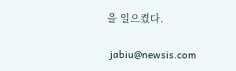을 일으켰다.

 jabiu@newsis.com